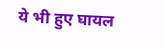ये भी हुए घायल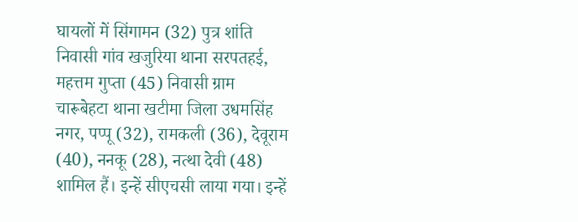घायलों में सिंगामन (32) पुत्र शांति निवासी गांव खजुरिया थाना सरपतहई, महत्तम गुप्ता (45) निवासी ग्राम चारूबेहटा थाना खटीमा जिला उधमसिंह नगर, पप्पू (32), रामकली (36), देवूराम (40), ननकू (28), नत्था देवी (48) शामिल हैं। इन्हें सीएचसी लाया गया। इन्हें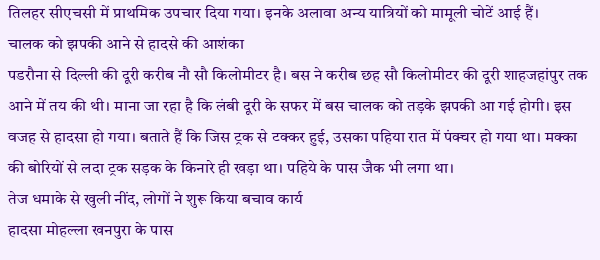तिलहर सीएचसी में प्राथमिक उपचार दिया गया। इनके अलावा अन्य यात्रियों को मामूली चोटें आई हैं।
चालक को झपकी आने से हादसे की आशंका
पडरौना से दिल्ली की दूरी करीब नौ सौ किलोमीटर है। बस ने करीब छह सौ किलोमीटर की दूरी शाहजहांपुर तक आने में तय की थी। माना जा रहा है कि लंबी दूरी के सफर में बस चालक को तड़के झपकी आ गई होगी। इस वजह से हादसा हो गया। बताते हैं कि जिस ट्रक से टक्कर हुई, उसका पहिया रात में पंक्चर हो गया था। मक्का की बोरियों से लदा ट्रक सड़क के किनारे ही खड़ा था। पहिये के पास जैक भी लगा था।
तेज धमाके से खुली नींद, लोगों ने शुरू किया बचाव कार्य
हादसा मोहल्ला खनपुरा के पास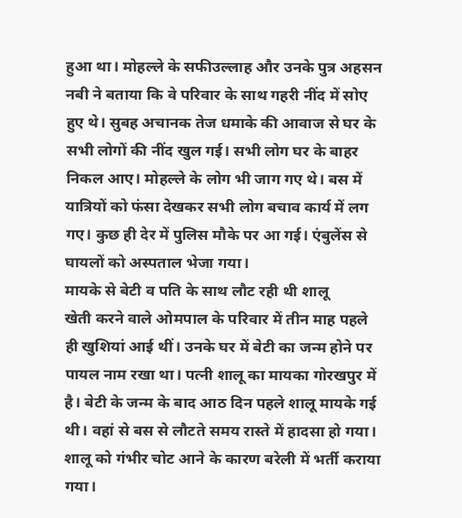हुआ था। मोहल्ले के सफीउल्लाह और उनके पुत्र अहसन नबी ने बताया कि वे परिवार के साथ गहरी नींद में सोए हुए थे। सुबह अचानक तेज धमाके की आवाज से घर के सभी लोगों की नींद खुल गई। सभी लोग घर के बाहर निकल आए। मोहल्ले के लोग भी जाग गए थे। बस में यात्रियों को फंसा देखकर सभी लोग बचाव कार्य में लग गए। कुछ ही देर में पुलिस मौके पर आ गई। एंबुलेंस से घायलों को अस्पताल भेजा गया।
मायके से बेटी व पति के साथ लौट रही थी शालू
खेती करने वाले ओमपाल के परिवार में तीन माह पहले ही खुशियां आई थीं। उनके घर में बेटी का जन्म होने पर पायल नाम रखा था। पत्नी शालू का मायका गोरखपुर में है। बेटी के जन्म के बाद आठ दिन पहले शालू मायके गई थी। वहां से बस से लौटते समय रास्ते में हादसा हो गया। शालू को गंभीर चोट आने के कारण बरेली में भर्ती कराया गया।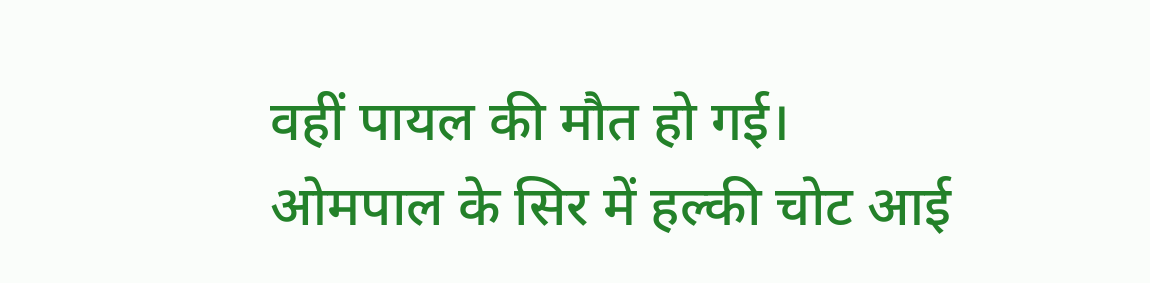वहीं पायल की मौत हो गई। ओमपाल के सिर में हल्की चोट आई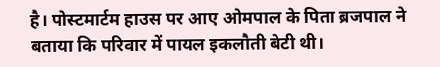है। पोस्टमार्टम हाउस पर आए ओमपाल के पिता ब्रजपाल ने बताया कि परिवार में पायल इकलौती बेटी थी।